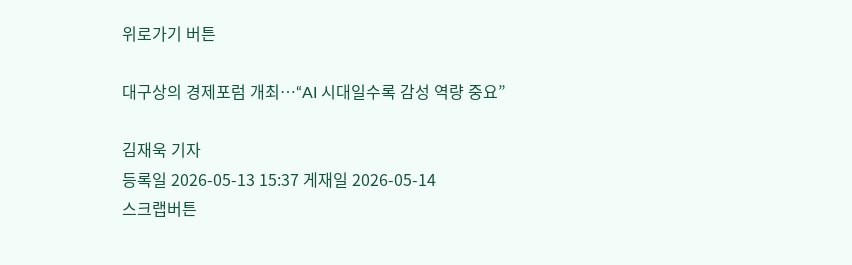위로가기 버튼

대구상의 경제포럼 개최⋯“AI 시대일수록 감성 역량 중요”

김재욱 기자
등록일 2026-05-13 15:37 게재일 2026-05-14
스크랩버튼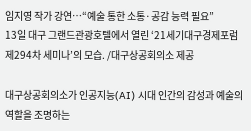임지영 작가 강연⋯“예술 통한 소통·공감 능력 필요”
13일 대구 그랜드관광호텔에서 열린 ‘21세기대구경제포럼 제294차 세미나’의 모습. /대구상공회의소 제공

대구상공회의소가 인공지능(AI) 시대 인간의 감성과 예술의 역할을 조명하는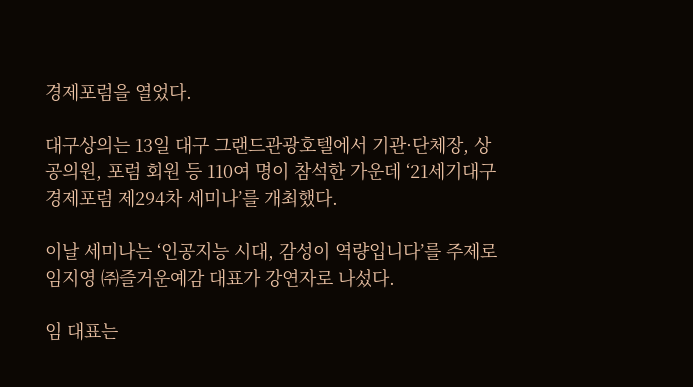경제포럼을 열었다.

대구상의는 13일 대구 그랜드관광호텔에서 기관·단체장, 상공의원, 포럼 회원 등 110여 명이 참석한 가운데 ‘21세기대구경제포럼 제294차 세미나’를 개최했다.

이날 세미나는 ‘인공지능 시대, 감성이 역량입니다’를 주제로 임지영 ㈜즐거운예감 대표가 강연자로 나섰다.

임 대표는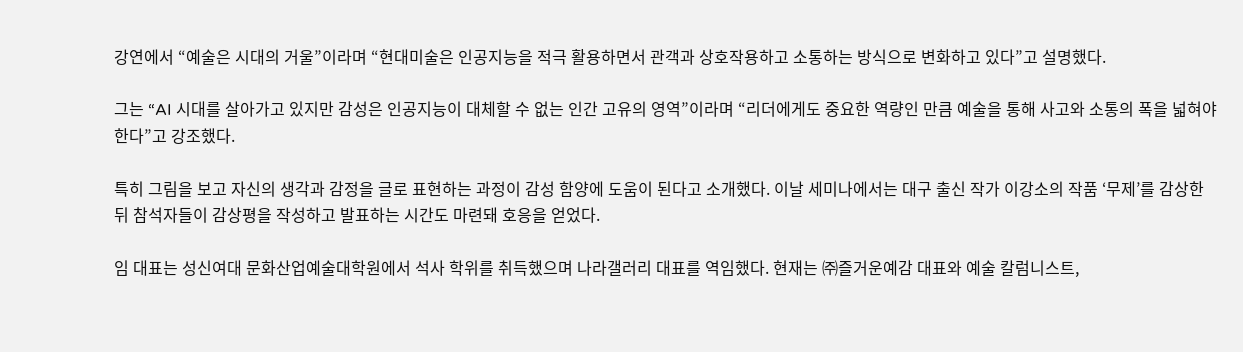강연에서 “예술은 시대의 거울”이라며 “현대미술은 인공지능을 적극 활용하면서 관객과 상호작용하고 소통하는 방식으로 변화하고 있다”고 설명했다.

그는 “AI 시대를 살아가고 있지만 감성은 인공지능이 대체할 수 없는 인간 고유의 영역”이라며 “리더에게도 중요한 역량인 만큼 예술을 통해 사고와 소통의 폭을 넓혀야 한다”고 강조했다.

특히 그림을 보고 자신의 생각과 감정을 글로 표현하는 과정이 감성 함양에 도움이 된다고 소개했다. 이날 세미나에서는 대구 출신 작가 이강소의 작품 ‘무제’를 감상한 뒤 참석자들이 감상평을 작성하고 발표하는 시간도 마련돼 호응을 얻었다.

임 대표는 성신여대 문화산업예술대학원에서 석사 학위를 취득했으며 나라갤러리 대표를 역임했다. 현재는 ㈜즐거운예감 대표와 예술 칼럼니스트,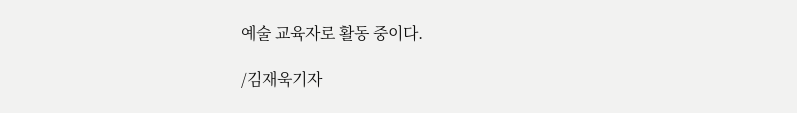예술 교육자로 활동 중이다.

/김재욱기자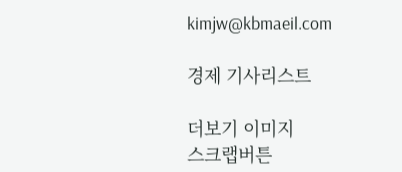kimjw@kbmaeil.com

경제 기사리스트

더보기 이미지
스크랩버튼